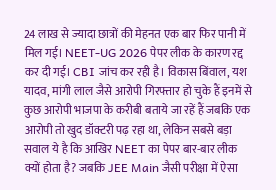24 लाख से ज्यादा छात्रों की मेहनत एक बार फिर पानी में मिल गई। NEET-UG 2026 पेपर लीक के कारण रद्द कर दी गई। CBI जांच कर रही है। विकास बिंवाल, यश यादव, मांगी लाल जैसे आरोपी गिरफ्तार हो चुके हैं इनमें से कुछ आरोपी भाजपा के करीबी बताये जा रहें हैं जबकि एक आरोपी तो खुद डॉक्टरी पढ़ रहा था, लेकिन सबसे बड़ा सवाल ये है कि आखिर NEET का पेपर बार-बार लीक क्यों होता है? जबकि JEE Main जैसी परीक्षा में ऐसा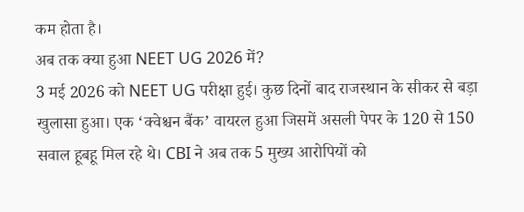कम होता है।
अब तक क्या हुआ NEET UG 2026 में?
3 मई 2026 को NEET UG परीक्षा हुई। कुछ दिनों बाद राजस्थान के सीकर से बड़ा खुलासा हुआ। एक ‘क्वेश्चन बैंक’ वायरल हुआ जिसमें असली पेपर के 120 से 150 सवाल हूबहू मिल रहे थे। CBI ने अब तक 5 मुख्य आरोपियों को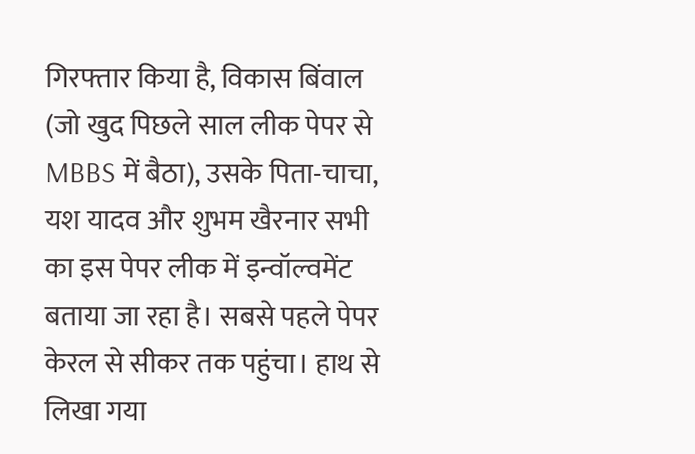गिरफ्तार किया है, विकास बिंवाल (जो खुद पिछले साल लीक पेपर से MBBS में बैठा), उसके पिता-चाचा, यश यादव और शुभम खैरनार सभी का इस पेपर लीक में इन्वॉल्वमेंट बताया जा रहा है। सबसे पहले पेपर केरल से सीकर तक पहुंचा। हाथ से लिखा गया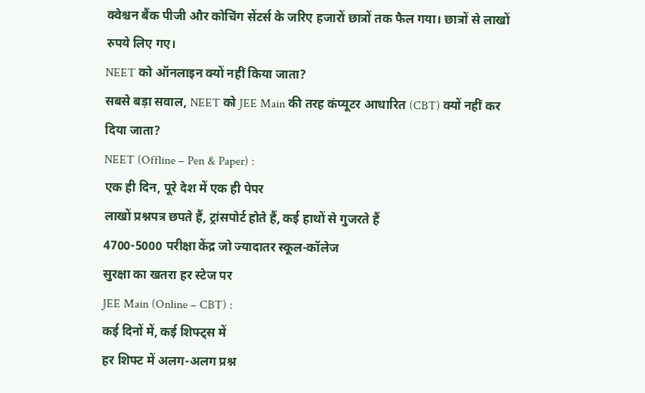क्वेश्चन बैंक पीजी और कोचिंग सेंटर्स के जरिए हजारों छात्रों तक फैल गया। छात्रों से लाखों रुपये लिए गए।
NEET को ऑनलाइन क्यों नहीं किया जाता?
सबसे बड़ा सवाल, NEET को JEE Main की तरह कंप्यूटर आधारित (CBT) क्यों नहीं कर दिया जाता?
NEET (Offline – Pen & Paper) :
एक ही दिन, पूरे देश में एक ही पेपर
लाखों प्रश्नपत्र छपते हैं, ट्रांसपोर्ट होते हैं, कई हाथों से गुजरते हैं
4700-5000 परीक्षा केंद्र जो ज्यादातर स्कूल-कॉलेज
सुरक्षा का खतरा हर स्टेज पर
JEE Main (Online – CBT) :
कई दिनों में, कई शिफ्ट्स में
हर शिफ्ट में अलग-अलग प्रश्न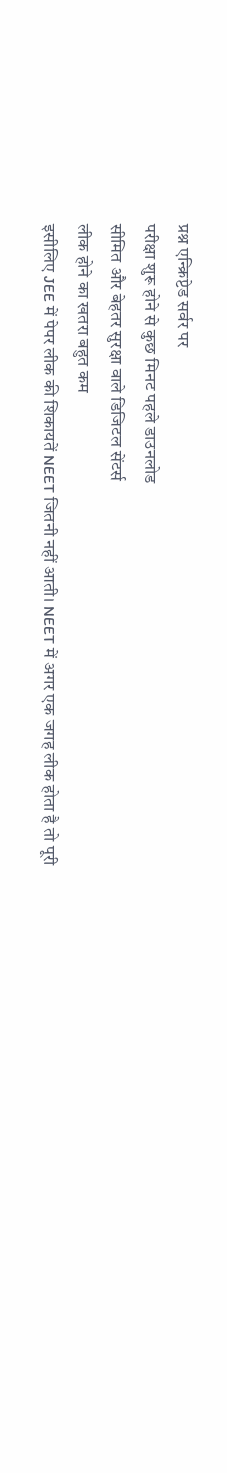प्रश्न एन्क्रिप्टेड सर्वर पर
परीक्षा शुरू होने से कुछ मिनट पहले डाउनलोड
सीमित और बेहतर सुरक्षा वाले डिजिटल सेंटर्स
लीक होने का खतरा बहुत कम
इसीलिए JEE में पेपर लीक की शिकायतें NEET जितनी नहीं आती। NEET में अगर एक जगह लीक होता है तो पूरी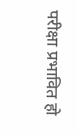परीक्षा प्रभावित हो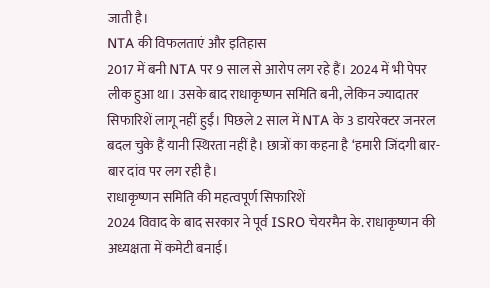जाती है।
NTA की विफलताएं और इतिहास
2017 में बनी NTA पर 9 साल से आरोप लग रहे हैं। 2024 में भी पेपर लीक हुआ था। उसके बाद राधाकृष्णन समिति बनी, लेकिन ज्यादातर सिफारिशें लागू नहीं हुईं। पिछले 2 साल में NTA के 3 डायरेक्टर जनरल बदल चुके हैं यानी स्थिरता नहीं है। छात्रों का कहना है ‘हमारी जिंदगी बार-बार दांव पर लग रही है।
राधाकृष्णन समिति की महत्वपूर्ण सिफारिशें
2024 विवाद के बाद सरकार ने पूर्व ISRO चेयरमैन के. राधाकृष्णन की अध्यक्षता में कमेटी बनाई।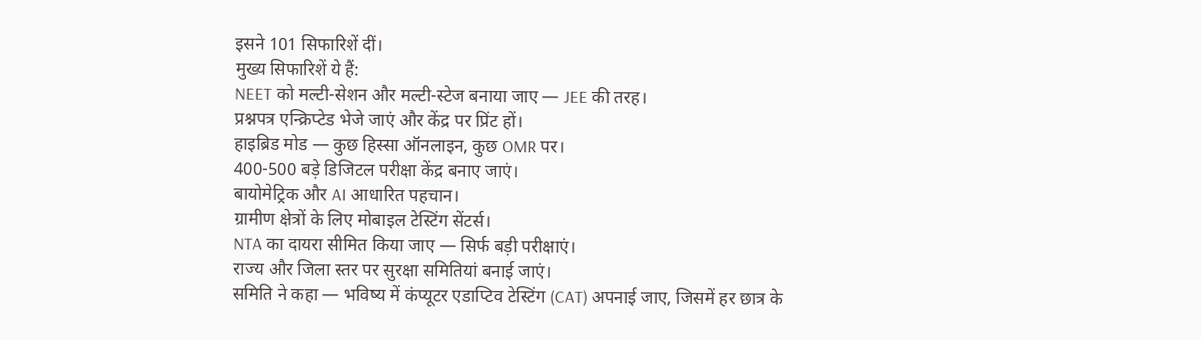इसने 101 सिफारिशें दीं।
मुख्य सिफारिशें ये हैं:
NEET को मल्टी-सेशन और मल्टी-स्टेज बनाया जाए — JEE की तरह।
प्रश्नपत्र एन्क्रिप्टेड भेजे जाएं और केंद्र पर प्रिंट हों।
हाइब्रिड मोड — कुछ हिस्सा ऑनलाइन, कुछ OMR पर।
400-500 बड़े डिजिटल परीक्षा केंद्र बनाए जाएं।
बायोमेट्रिक और AI आधारित पहचान।
ग्रामीण क्षेत्रों के लिए मोबाइल टेस्टिंग सेंटर्स।
NTA का दायरा सीमित किया जाए — सिर्फ बड़ी परीक्षाएं।
राज्य और जिला स्तर पर सुरक्षा समितियां बनाई जाएं।
समिति ने कहा — भविष्य में कंप्यूटर एडाप्टिव टेस्टिंग (CAT) अपनाई जाए, जिसमें हर छात्र के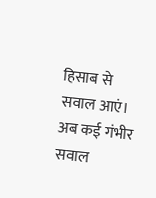हिसाब से सवाल आएं।
अब कई गंभीर सवाल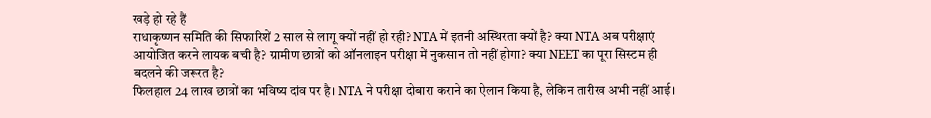खड़े हो रहे हैं
राधाकृष्णन समिति की सिफारिशें 2 साल से लागू क्यों नहीं हो रही? NTA में इतनी अस्थिरता क्यों है? क्या NTA अब परीक्षाएं आयोजित करने लायक बची है? ग्रामीण छात्रों को ऑनलाइन परीक्षा में नुकसान तो नहीं होगा? क्या NEET का पूरा सिस्टम ही बदलने की जरूरत है?
फिलहाल 24 लाख छात्रों का भविष्य दांव पर है। NTA ने परीक्षा दोबारा कराने का ऐलान किया है, लेकिन तारीख अभी नहीं आई।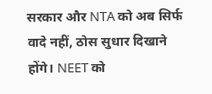सरकार और NTA को अब सिर्फ वादे नहीं, ठोस सुधार दिखाने होंगे। NEET को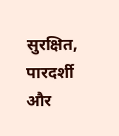सुरक्षित, पारदर्शी और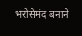भरोसेमंद बनाने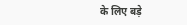के लिए बड़े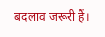बदलाव जरूरी हैं।